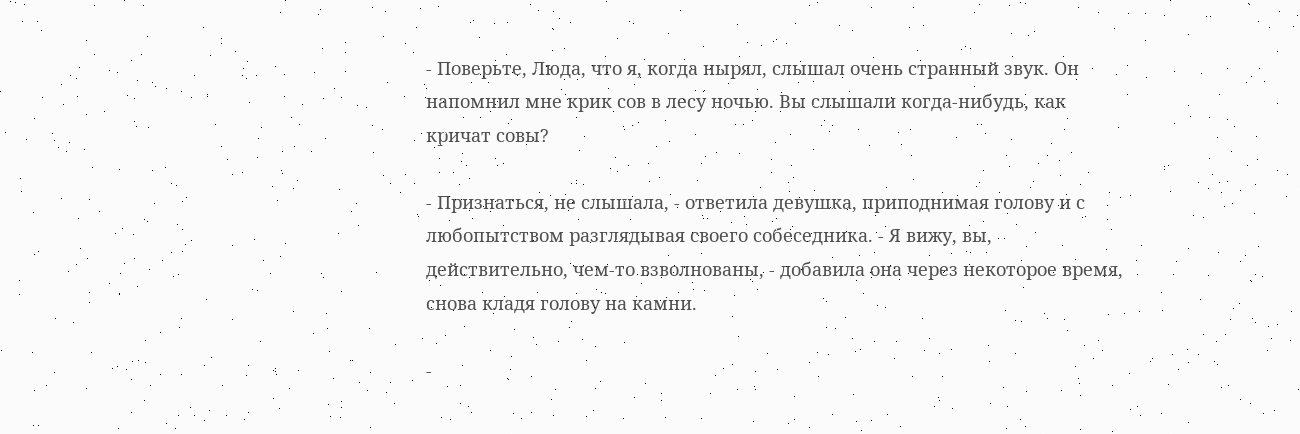- Поверьте, Люда, что я, когда нырял, слышал очень странный звук. Он напомнил мне крик сов в лесу ночью. Вы слышали когда-нибудь, как кричат совы?

- Признаться, не слышала, - ответила девушка, приподнимая голову и с любопытством разглядывая своего собеседника. - Я вижу, вы, действительно, чем-то взволнованы, - добавила она через некоторое время, снова кладя голову на камни.

-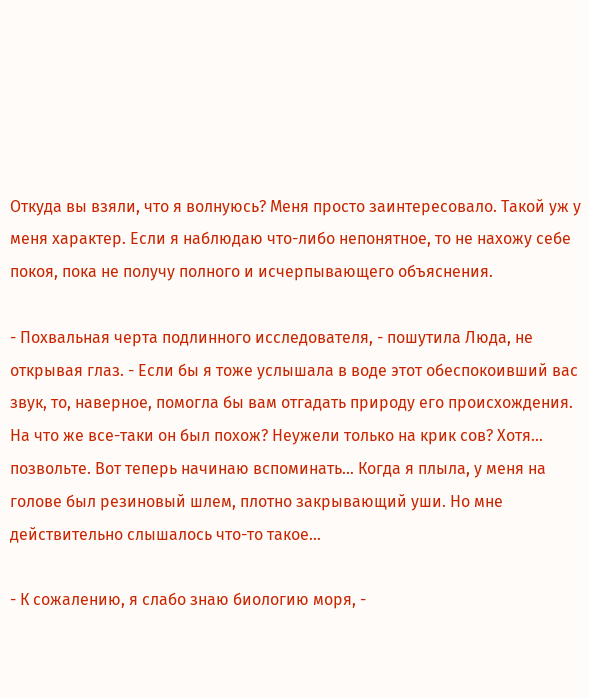Откуда вы взяли, что я волнуюсь? Меня просто заинтересовало. Такой уж у меня характер. Если я наблюдаю что-либо непонятное, то не нахожу себе покоя, пока не получу полного и исчерпывающего объяснения.

- Похвальная черта подлинного исследователя, - пошутила Люда, не открывая глаз. - Если бы я тоже услышала в воде этот обеспокоивший вас звук, то, наверное, помогла бы вам отгадать природу его происхождения. На что же все-таки он был похож? Неужели только на крик сов? Хотя… позвольте. Вот теперь начинаю вспоминать… Когда я плыла, у меня на голове был резиновый шлем, плотно закрывающий уши. Но мне действительно слышалось что-то такое…

- К сожалению, я слабо знаю биологию моря, -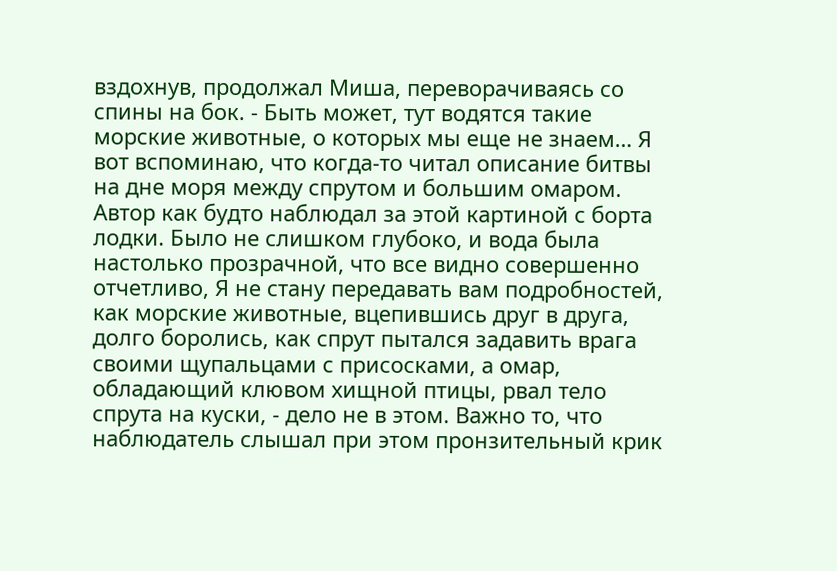вздохнув, продолжал Миша, переворачиваясь со спины на бок. - Быть может, тут водятся такие морские животные, о которых мы еще не знаем… Я вот вспоминаю, что когда-то читал описание битвы на дне моря между спрутом и большим омаром. Автор как будто наблюдал за этой картиной с борта лодки. Было не слишком глубоко, и вода была настолько прозрачной, что все видно совершенно отчетливо, Я не стану передавать вам подробностей, как морские животные, вцепившись друг в друга, долго боролись, как спрут пытался задавить врага своими щупальцами с присосками, а омар, обладающий клювом хищной птицы, рвал тело спрута на куски, - дело не в этом. Важно то, что наблюдатель слышал при этом пронзительный крик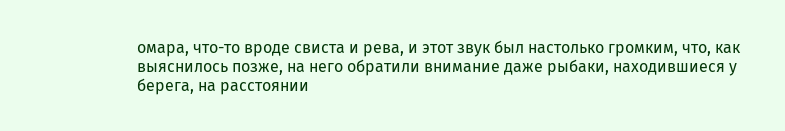омара, что-то вроде свиста и рева, и этот звук был настолько громким, что, как выяснилось позже, на него обратили внимание даже рыбаки, находившиеся у берега, на расстоянии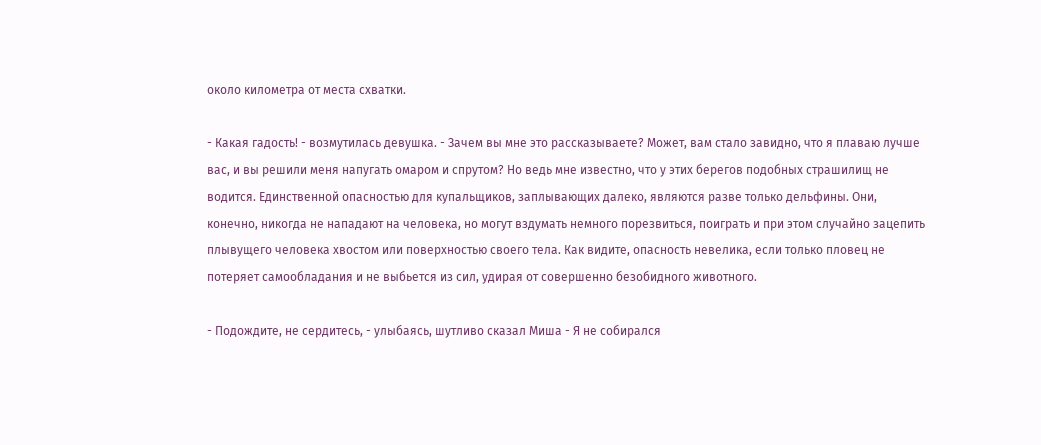около километра от места схватки.

- Какая гадость! - возмутилась девушка. - Зачем вы мне это рассказываете? Может, вам стало завидно, что я плаваю лучше вас, и вы решили меня напугать омаром и спрутом? Но ведь мне известно, что у этих берегов подобных страшилищ не водится. Единственной опасностью для купальщиков, заплывающих далеко, являются разве только дельфины. Они, конечно, никогда не нападают на человека, но могут вздумать немного порезвиться, поиграть и при этом случайно зацепить плывущего человека хвостом или поверхностью своего тела. Как видите, опасность невелика, если только пловец не потеряет самообладания и не выбьется из сил, удирая от совершенно безобидного животного.

- Подождите, не сердитесь, - улыбаясь, шутливо сказал Миша - Я не собирался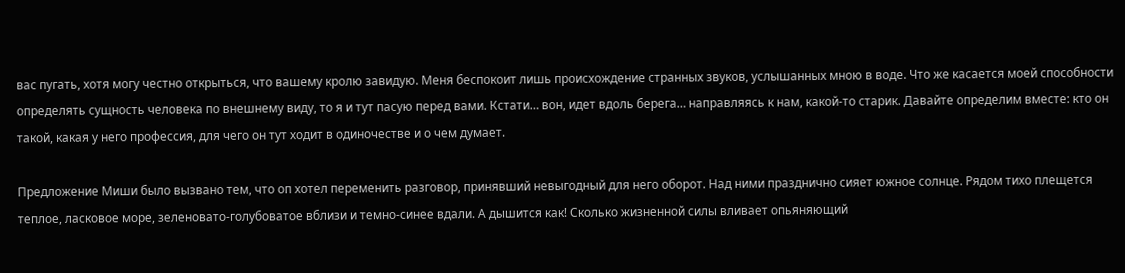вас пугать, хотя могу честно открыться, что вашему кролю завидую. Меня беспокоит лишь происхождение странных звуков, услышанных мною в воде. Что же касается моей способности определять сущность человека по внешнему виду, то я и тут пасую перед вами. Кстати… вон, идет вдоль берега… направляясь к нам, какой-то старик. Давайте определим вместе: кто он такой, какая у него профессия, для чего он тут ходит в одиночестве и о чем думает.

Предложение Миши было вызвано тем, что оп хотел переменить разговор, принявший невыгодный для него оборот. Над ними празднично сияет южное солнце. Рядом тихо плещется теплое, ласковое море, зеленовато-голубоватое вблизи и темно-синее вдали. А дышится как! Сколько жизненной силы вливает опьяняющий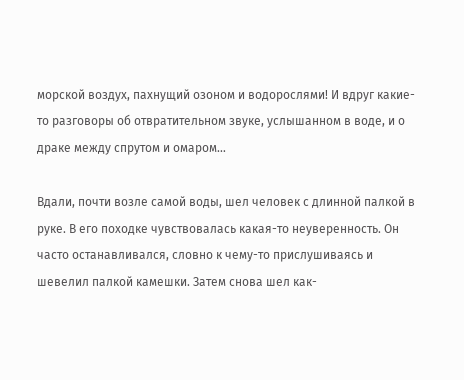морской воздух, пахнущий озоном и водорослями! И вдруг какие-то разговоры об отвратительном звуке, услышанном в воде, и о драке между спрутом и омаром…

Вдали, почти возле самой воды, шел человек с длинной палкой в руке. В его походке чувствовалась какая-то неуверенность. Он часто останавливался, словно к чему-то прислушиваясь и шевелил палкой камешки. Затем снова шел как-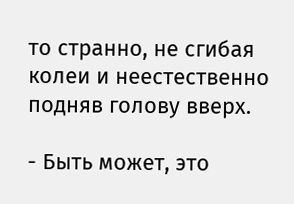то странно, не сгибая колеи и неестественно подняв голову вверх.

- Быть может, это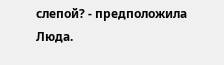слепой? - предположила Люда.